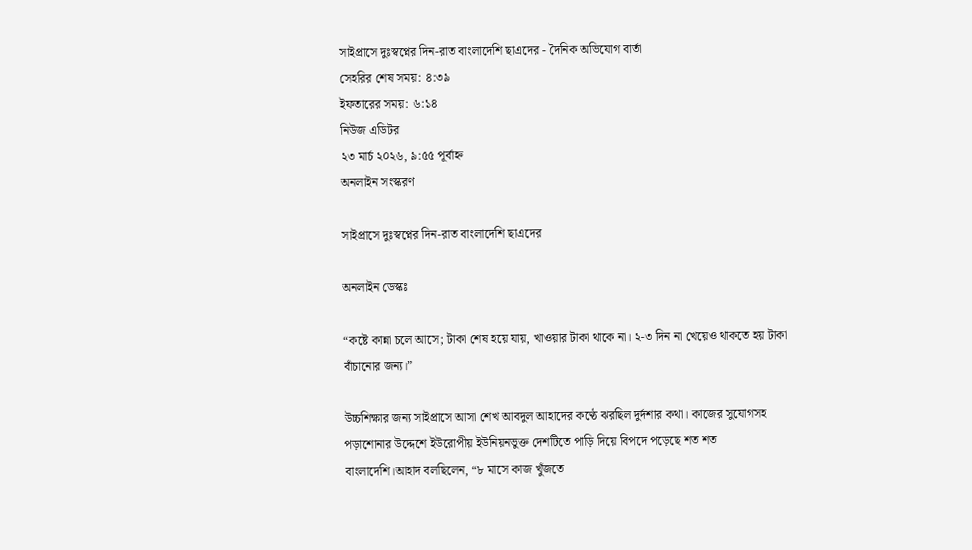সাইপ্রাসে দুঃস্বপ্নের দিন-রাত বাংলাদেশি ছাএদের - দৈনিক অভিযোগ বার্তা
সেহরির শেষ সময়: ৪:৩৯
ইফতারের সময়: ৬:১৪
নিউজ এডিটর
২৩ মার্চ ২০২৬, ৯:৫৫ পূর্বাহ্ন
অনলাইন সংস্করণ

সাইপ্রাসে দুঃস্বপ্নের দিন-রাত বাংলাদেশি ছাএদের

অনলাইন ডেস্কঃ

“কষ্টে কান্না চলে আসে; টাকা শেষ হয়ে যায়, খাওয়ার টাকা থাকে না। ২-৩ দিন না খেয়েও থাকতে হয় টাকা বাঁচানোর জন্য।”

উচ্চশিক্ষার জন্য সাইপ্রাসে আসা শেখ আবদুল আহাদের কণ্ঠে ঝরছিল দুর্দশার কথা। কাজের সুযোগসহ পড়াশোনার উদ্দেশে ইউরোপীয় ইউনিয়নভুক্ত দেশটিতে পাড়ি দিয়ে বিপদে পড়েছে শত শত বাংলাদেশি।আহাদ বলছিলেন, “৮ মাসে কাজ খুঁজতে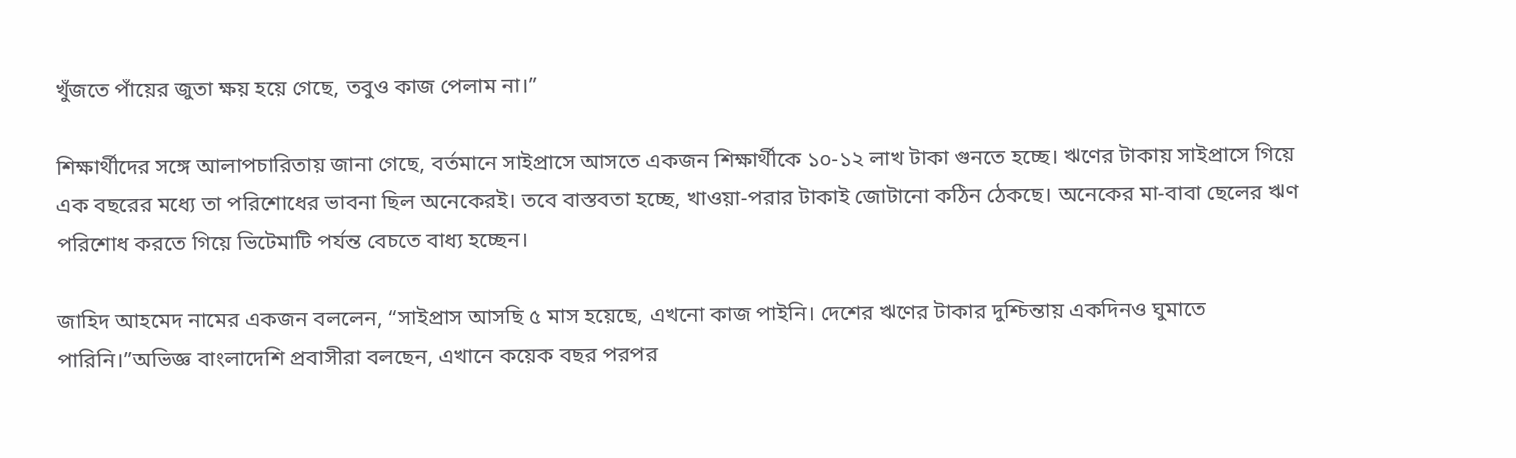খুঁজতে পাঁয়ের জুতা ক্ষয় হয়ে গেছে, তবুও কাজ পেলাম না।”

শিক্ষার্থীদের সঙ্গে আলাপচারিতায় জানা গেছে, বর্তমানে সাইপ্রাসে আসতে একজন শিক্ষার্থীকে ১০-১২ লাখ টাকা গুনতে হচ্ছে। ঋণের টাকায় সাইপ্রাসে গিয়ে এক বছরের মধ্যে তা পরিশোধের ভাবনা ছিল অনেকেরই। তবে বাস্তবতা হচ্ছে, খাওয়া-পরার টাকাই জোটানো কঠিন ঠেকছে। অনেকের মা-বাবা ছেলের ঋণ পরিশোধ করতে গিয়ে ভিটেমাটি পর্যন্ত বেচতে বাধ্য হচ্ছেন।

জাহিদ আহমেদ নামের একজন বললেন, “সাইপ্রাস আসছি ৫ মাস হয়েছে, এখনো কাজ পাইনি। দেশের ঋণের টাকার দুশ্চিন্তায় একদিনও ঘুমাতে পারিনি।”অভিজ্ঞ বাংলাদেশি প্রবাসীরা বলছেন, এখানে কয়েক বছর পরপর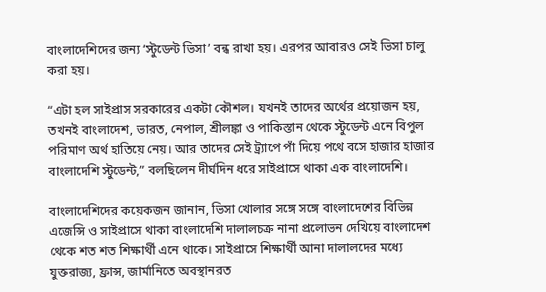বাংলাদেশিদের জন্য ‘স্টুডেন্ট ভিসা’ বন্ধ রাখা হয়। এরপর আবারও সেই ভিসা চালু করা হয়।

“এটা হল সাইপ্রাস সরকারের একটা কৌশল। যখনই তাদের অর্থের প্রয়োজন হয়, তখনই বাংলাদেশ, ভারত, নেপাল, শ্রীলঙ্কা ও পাকিস্তান থেকে স্টুডেন্ট এনে বিপুল পরিমাণ অর্থ হাতিয়ে নেয়। আর তাদের সেই ট্র‍্যাপে পাঁ দিয়ে পথে বসে হাজার হাজার বাংলাদেশি স্টুডেন্ট,” বলছিলেন দীর্ঘদিন ধরে সাইপ্রাসে থাকা এক বাংলাদেশি।

বাংলাদেশিদের কয়েকজন জানান, ভিসা খোলার সঙ্গে সঙ্গে বাংলাদেশের বিভিন্ন এজেন্সি ও সাইপ্রাসে থাকা বাংলাদেশি দালালচক্র নানা প্রলোভন দেখিয়ে বাংলাদেশ থেকে শত শত শিক্ষার্থী এনে থাকে। সাইপ্রাসে শিক্ষার্থী আনা দালালদের মধ্যে যুক্তরাজ্য, ফ্রান্স, জার্মানিতে অবস্থানরত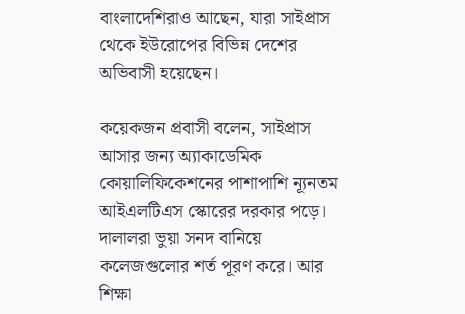বাংলাদেশিরাও আছেন, যারা সাইপ্রাস থেকে ইউরোপের বিভিন্ন দেশের অভিবাসী হয়েছেন।

কয়েকজন প্রবাসী বলেন, সাইপ্রাস আসার জন্য অ্যাকাডেমিক কোয়ালিফিকেশনের পাশাপাশি ন্যূনতম আইএলটিএস স্কোরের দরকার পড়ে। দালালরা ভুয়া সনদ বানিয়ে কলেজগুলোর শর্ত পূরণ করে। আর শিক্ষা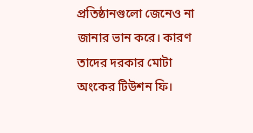প্রতিষ্ঠানগুলো জেনেও না জানার ভান করে। কারণ তাদের দরকার মোটা অংকের টিউশন ফি।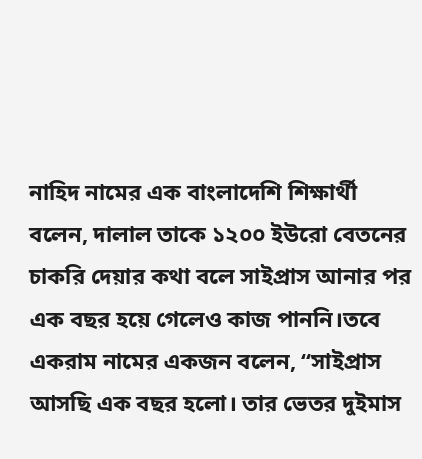নাহিদ নামের এক বাংলাদেশি শিক্ষার্থী বলেন, দালাল তাকে ১২০০ ইউরো বেতনের চাকরি দেয়ার কথা বলে সাইপ্রাস আনার পর এক বছর হয়ে গেলেও কাজ পাননি।তবে একরাম নামের একজন বলেন, “সাইপ্রাস আসছি এক বছর হলো। তার ভেতর দুইমাস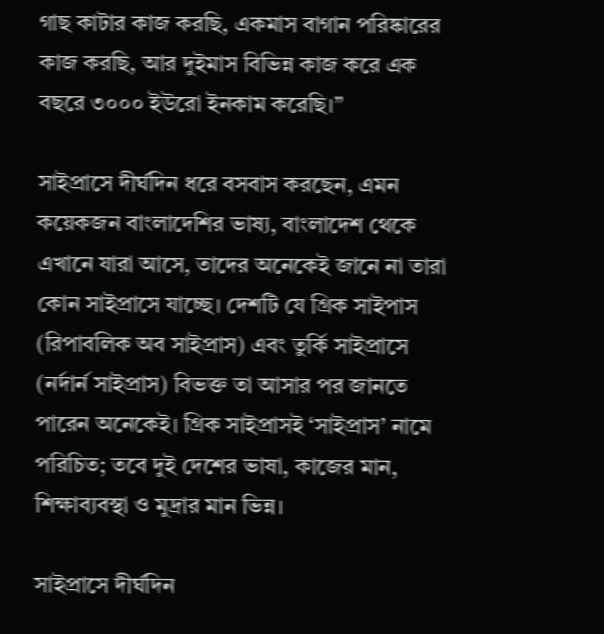গাছ কাটার কাজ করছি, একমাস বাগান পরিষ্কারের কাজ করছি, আর দুইমাস বিভিন্ন কাজ করে এক বছরে ৩০০০ ইউরো ইনকাম করেছি।”

সাইপ্রাসে দীর্ঘদিন ধরে বসবাস করছেন, এমন কয়েকজন বাংলাদেশির ভাষ্য, বাংলাদেশ থেকে এখানে যারা আসে, তাদের অনেকেই জানে না তারা কোন সাইপ্রাসে যাচ্ছে। দেশটি যে গ্রিক সাইপাস (রিপাবলিক অব সাইপ্রাস) এবং তুর্কি সাইপ্রাসে (নর্দার্ন সাইপ্রাস) বিভক্ত তা আসার পর জানতে পারেন অনেকেই। গ্রিক সাইপ্রাসই ‘সাইপ্রাস’ নামে পরিচিত; তবে দুই দেশের ভাষা, কাজের মান, শিক্ষাব্যবস্থা ও মুদ্রার মান ভিন্ন।

সাইপ্রাসে দীর্ঘদিন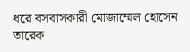ধরে বসবাসকারী মোজাম্মেল হোসেন তারেক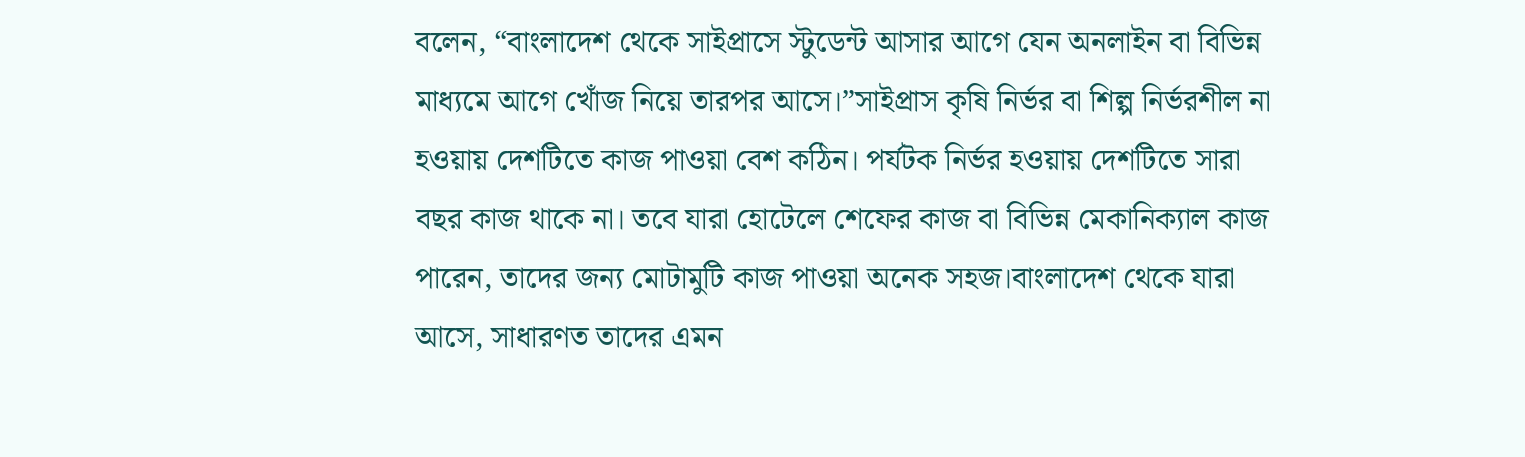বলেন, “বাংলাদেশ থেকে সাইপ্রাসে স্টুডেন্ট আসার আগে যেন অনলাইন বা বিভিন্ন মাধ্যমে আগে খোঁজ নিয়ে তারপর আসে।”সাইপ্রাস কৃষি নির্ভর বা শিল্প নির্ভরশীল না হওয়ায় দেশটিতে কাজ পাওয়া বেশ কঠিন। পর্যটক নির্ভর হওয়ায় দেশটিতে সারা বছর কাজ থাকে না। তবে যারা হোটেলে শেফের কাজ বা বিভিন্ন মেকানিক্যাল কাজ পারেন, তাদের জন্য মোটামুটি কাজ পাওয়া অনেক সহজ।বাংলাদেশ থেকে যারা আসে, সাধারণত তাদের এমন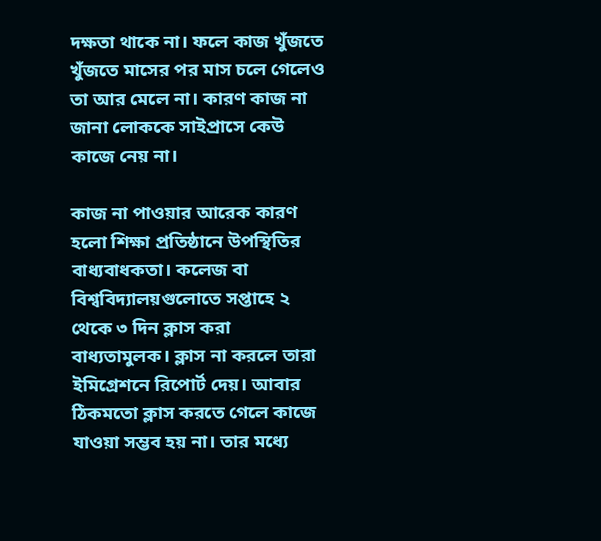দক্ষতা থাকে না। ফলে কাজ খুঁজতে খুঁজতে মাসের পর মাস চলে গেলেও তা আর মেলে না। কারণ কাজ না জানা লোককে সাইপ্রাসে কেউ কাজে নেয় না।

কাজ না পাওয়ার আরেক কারণ হলো শিক্ষা প্রতিষ্ঠানে উপস্থিতির বাধ্যবাধকতা। কলেজ বা বিশ্ববিদ্যালয়গুলোতে সপ্তাহে ২ থেকে ৩ দিন ক্লাস করা বাধ্যতামুলক। ক্লাস না করলে তারা ইমিগ্রেশনে রিপোর্ট দেয়। আবার ঠিকমতো ক্লাস করতে গেলে কাজে যাওয়া সম্ভব হয় না। তার মধ্যে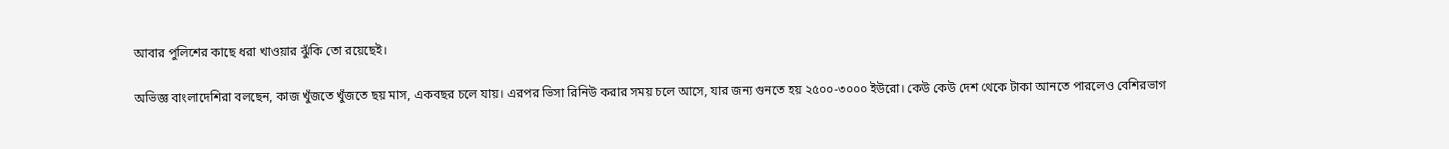আবার পুলিশের কাছে ধরা খাওয়ার ঝুঁকি তো রয়েছেই।

অভিজ্ঞ বাংলাদেশিরা বলছেন, কাজ খুঁজতে খুঁজতে ছয় মাস, একবছর চলে যায়। এরপর ভিসা রিনিউ করার সময় চলে আসে, যার জন্য গুনতে হয় ২৫০০-৩০০০ ইউরো। কেউ কেউ দেশ থেকে টাকা আনতে পারলেও বেশিরভাগ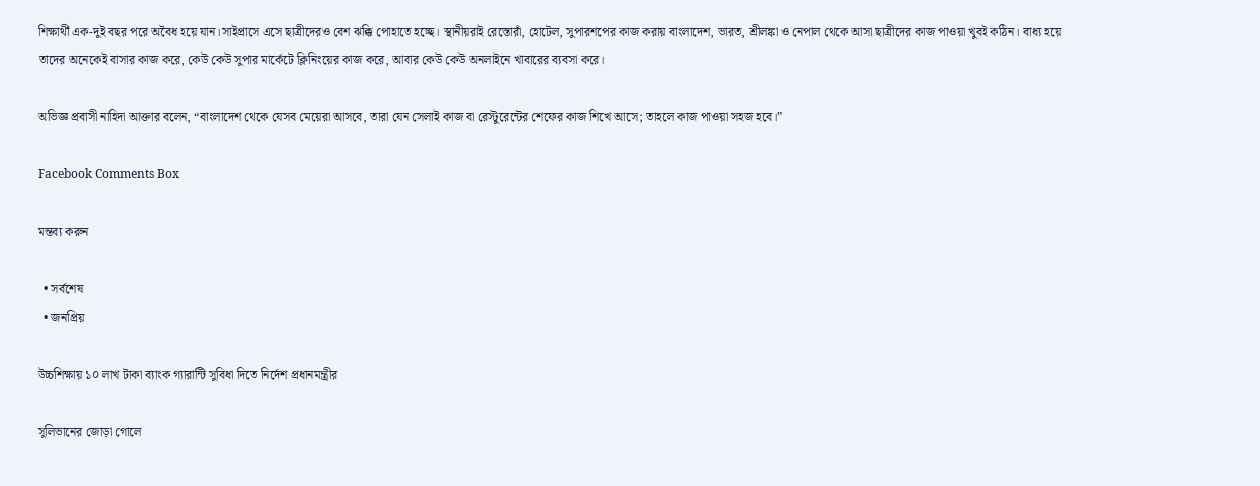শিক্ষার্থী এক-দুই বছর পরে অবৈধ হয়ে যান।সাইপ্রাসে এসে ছাত্রীদেরও বেশ ঝক্কি পোহাতে হচ্ছে। স্থানীয়রাই রেস্তোরাঁ, হোটেল, সুপারশপের কাজ করায় বাংলাদেশ, ভারত, শ্রীলঙ্কা ও নেপাল থেকে আসা ছাত্রীদের কাজ পাওয়া খুবই কঠিন। বাধ্য হয়ে তাদের অনেকেই বাসার কাজ করে, কেউ কেউ সুপার মার্কেটে ক্লিনিংয়ের কাজ করে, আবার কেউ কেউ অনলাইনে খাবারের ব্যবসা করে।

অভিজ্ঞ প্রবাসী নাহিদা আক্তার বলেন, “বাংলাদেশ থেকে যেসব মেয়েরা আসবে, তারা যেন সেলাই কাজ বা রেস্টুরেন্টের শেফের কাজ শিখে আসে; তাহলে কাজ পাওয়া সহজ হবে।”

Facebook Comments Box

মন্তব্য করুন

  • সর্বশেষ
  • জনপ্রিয়

উচ্চশিক্ষায় ১০ লাখ টাকা ব্যাংক গ্যারান্টি সুবিধা দিতে নির্দেশ প্রধানমন্ত্রীর

সুলিভানের জোড়া গোলে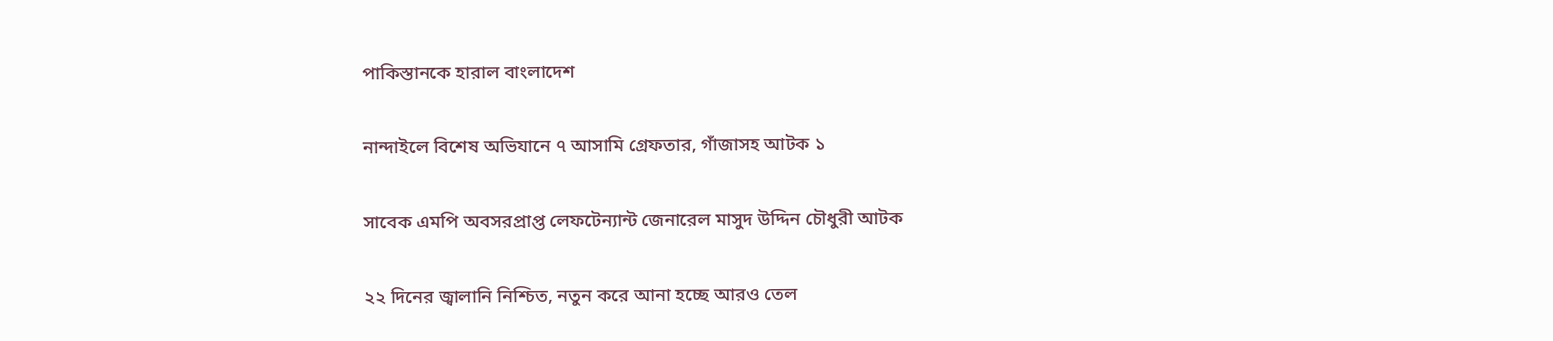পাকিস্তানকে হারাল বাংলাদেশ

নান্দাইলে বিশেষ অভিযানে ৭ আসামি গ্রেফতার, গাঁজাসহ আটক ১

সাবেক এমপি অবসরপ্রাপ্ত লেফটেন্যান্ট জেনারেল মাসুদ উদ্দিন চৌধুরী আটক

২২ দিনের জ্বালানি নিশ্চিত, নতুন করে আনা হচ্ছে আরও তেল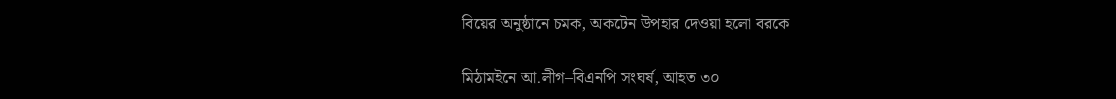বিয়ের অনুষ্ঠানে চমক, অকটেন উপহার দেওয়া হলো বরকে

মিঠামইনে আ.লীগ–বিএনপি সংঘর্ষ, আহত ৩০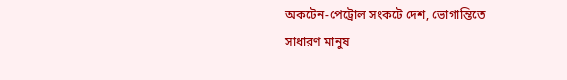অকটেন-পেট্রোল সংকটে দেশ, ভোগান্তিতে সাধারণ মানুষ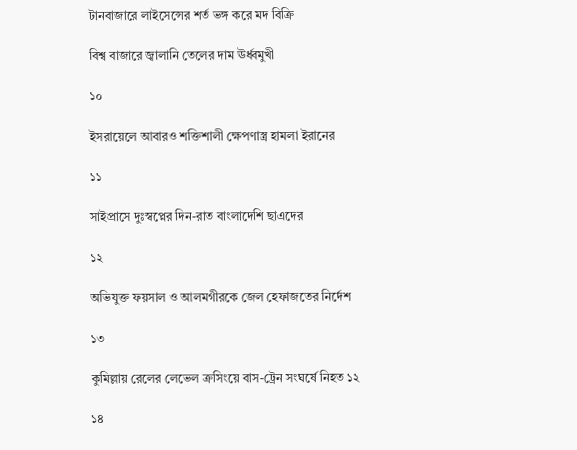টানবাজারে লাইসেন্সের শর্ত ভঙ্গ করে মদ বিক্রি

বিশ্ব বাজারে জ্বালানি তেলের দাম ঊর্ধ্বমুখী

১০

ইসরায়েলে আবারও শক্তিশালী ক্ষেপণাস্ত্র হামলা ইরানের

১১

সাইপ্রাসে দুঃস্বপ্নের দিন-রাত বাংলাদেশি ছাএদের

১২

অভিযুক্ত ফয়সাল ও আলমগীরকে জেল হেফাজতের নির্দেশ

১৩

কুমিল্লায় রেলের লেভেল ক্রসিংয়ে বাস-ট্রেন সংঘর্ষে নিহত ১২

১৪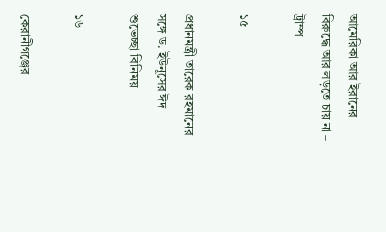আমেরিকা আর ইরানের বিরুদ্ধে আর লড়তে চায় না – ট্রাম্প

১৫

প্রধানমন্ত্রী তারেক রহমানের সঙ্গে ড. ইউনূসের ঈদ শুভেচ্ছা বিনিময়

১৬

কেরানীগঞ্জের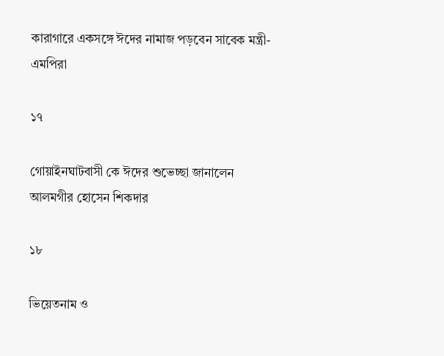কারাগারে একসঙ্গে ঈদের নামাজ পড়বেন সাবেক মন্ত্রী-এমপিরা

১৭

গোয়াইনঘাটবাসী কে ঈদের শুভেচ্ছা জানালেন আলমগীর হোসেন শিকদার

১৮

ভিয়েতনাম ও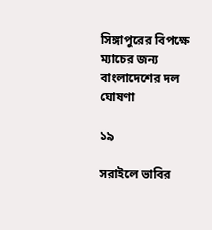সিঙ্গাপুরের বিপক্ষে ম্যাচের জন্য বাংলাদেশের দল ঘোষণা

১৯

সরাইলে ভাবির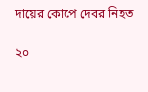দায়ের কোপে দেবর নিহত

২০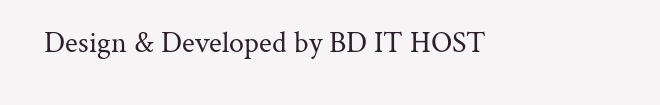Design & Developed by BD IT HOST